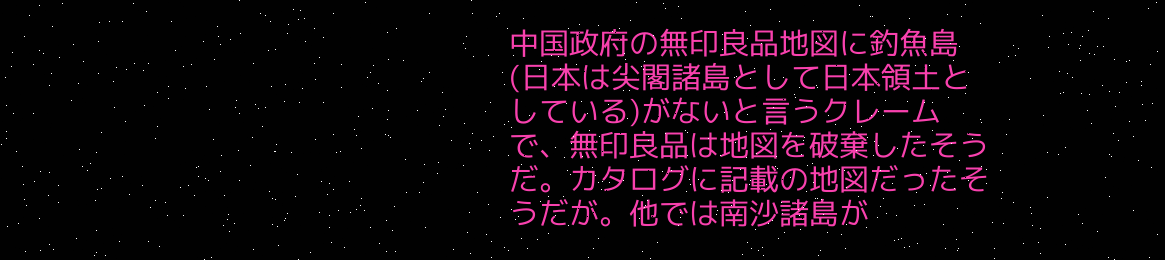中国政府の無印良品地図に釣魚島(日本は尖閣諸島として日本領土としている)がないと言うクレームで、無印良品は地図を破棄したそうだ。カタログに記載の地図だったそうだが。他では南沙諸島が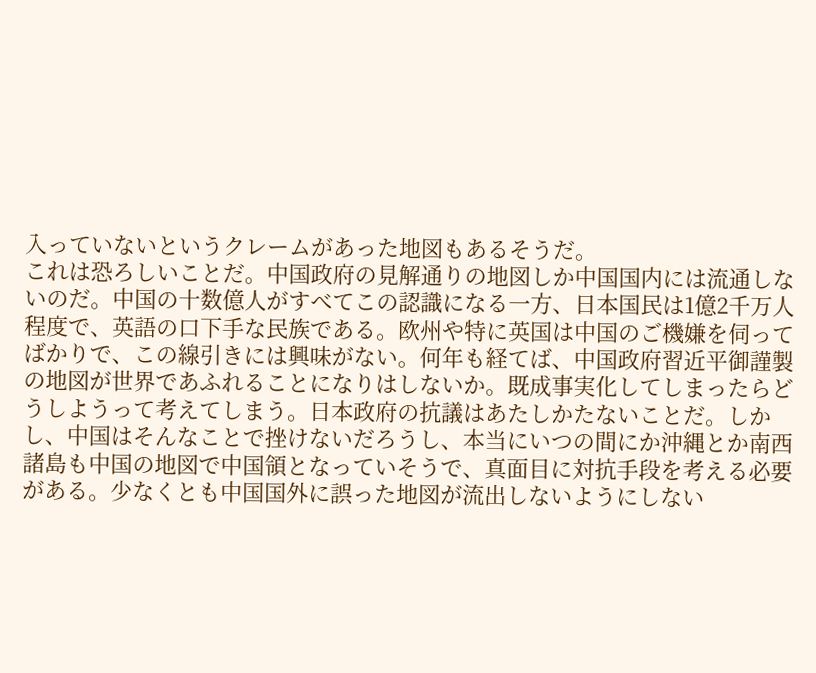入っていないというクレームがあった地図もあるそうだ。
これは恐ろしいことだ。中国政府の見解通りの地図しか中国国内には流通しないのだ。中国の十数億人がすべてこの認識になる一方、日本国民は1億2千万人程度で、英語の口下手な民族である。欧州や特に英国は中国のご機嫌を伺ってばかりで、この線引きには興味がない。何年も経てば、中国政府習近平御謹製の地図が世界であふれることになりはしないか。既成事実化してしまったらどうしようって考えてしまう。日本政府の抗議はあたしかたないことだ。しかし、中国はそんなことで挫けないだろうし、本当にいつの間にか沖縄とか南西諸島も中国の地図で中国領となっていそうで、真面目に対抗手段を考える必要がある。少なくとも中国国外に誤った地図が流出しないようにしない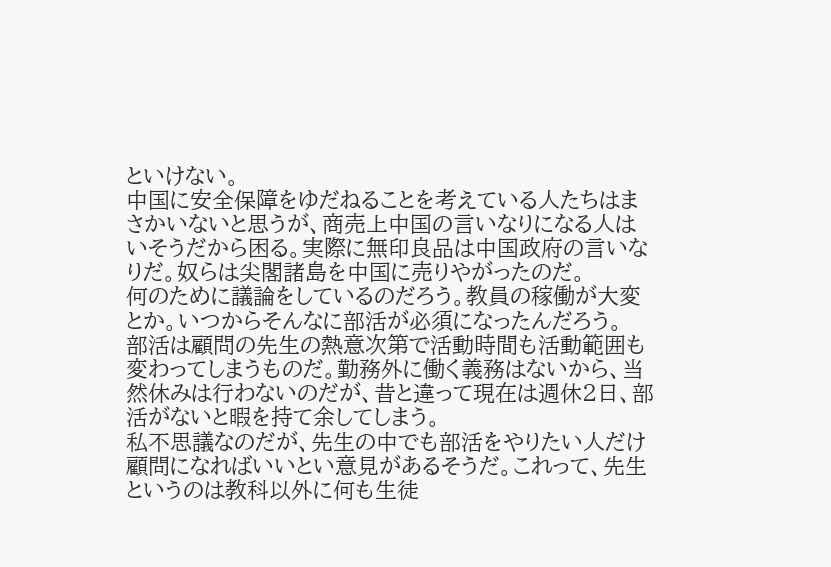といけない。
中国に安全保障をゆだねることを考えている人たちはまさかいないと思うが、商売上中国の言いなりになる人はいそうだから困る。実際に無印良品は中国政府の言いなりだ。奴らは尖閣諸島を中国に売りやがったのだ。
何のために議論をしているのだろう。教員の稼働が大変とか。いつからそんなに部活が必須になったんだろう。
部活は顧問の先生の熱意次第で活動時間も活動範囲も変わってしまうものだ。勤務外に働く義務はないから、当然休みは行わないのだが、昔と違って現在は週休2日、部活がないと暇を持て余してしまう。
私不思議なのだが、先生の中でも部活をやりたい人だけ顧問になればいいとい意見があるそうだ。これって、先生というのは教科以外に何も生徒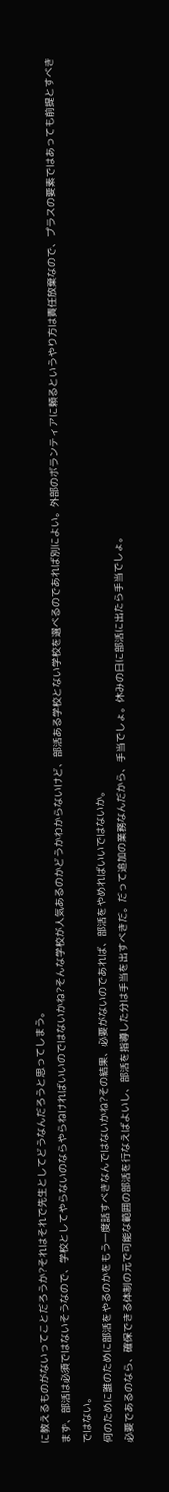に教えるものがないってことだろうか?それはそれで先生としてどうなんだろうと思ってしまう。
まず、部活は必須ではないそうなので、学校としてやらないのならやらねければいいのではないかね?そんな学校が人気あるのかどうかわからないけど、部活ある学校とない学校を選べるのであれば別によい。外部のボランティアに頼るというやり方は責任放棄なので、プラスの要素ではあっても前提とすべきではない。
何のために誰のために部活をやるのかをもう一度話すべきなんではないかね?その結果、必要がないのであれば、部活をやめればいいではないか。
必要であるのなら、確保できる体制の元で可能な範囲の部活を行なえばよいし、部活を指導した分は手当を出すべきだ。だって追加の業務なんだから、手当でしょ。休みの日に部活に出たら手当でしょ。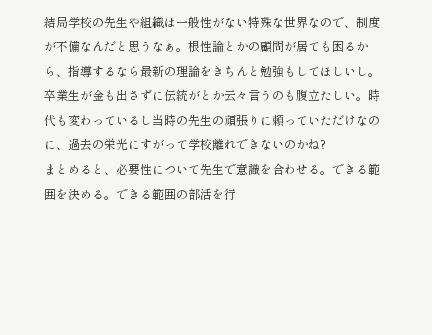結局学校の先生や組織は一般性がない特殊な世界なので、制度が不備なんだと思うなぁ。根性論とかの顧問が居ても困るから、指導するなら最新の理論をきちんと勉強もしてほしいし。
卒業生が金も出さずに伝統がとか云々言うのも腹立たしい。時代も変わっているし当時の先生の頑張りに頼っていただけなのに、過去の栄光にすがって学校離れできないのかね?
まとめると、必要性について先生で意識を合わせる。できる範囲を決める。できる範囲の部活を行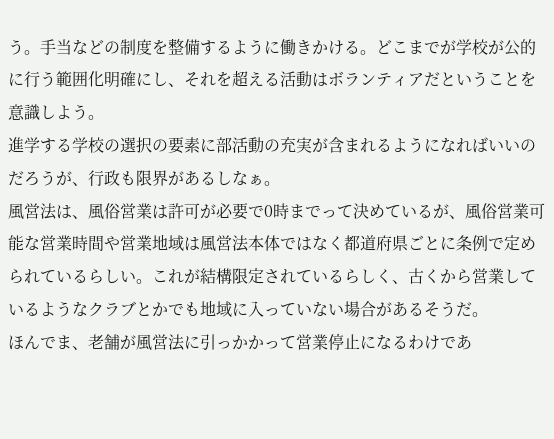う。手当などの制度を整備するように働きかける。どこまでが学校が公的に行う範囲化明確にし、それを超える活動はボランティアだということを意識しよう。
進学する学校の選択の要素に部活動の充実が含まれるようになればいいのだろうが、行政も限界があるしなぁ。
風営法は、風俗営業は許可が必要で0時までって決めているが、風俗営業可能な営業時間や営業地域は風営法本体ではなく都道府県ごとに条例で定められているらしい。これが結構限定されているらしく、古くから営業しているようなクラブとかでも地域に入っていない場合があるそうだ。
ほんでま、老舗が風営法に引っかかって営業停止になるわけであ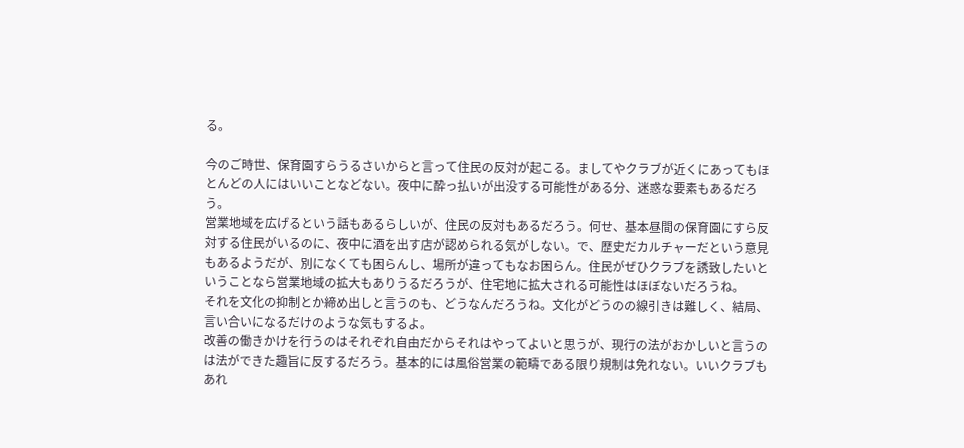る。

今のご時世、保育園すらうるさいからと言って住民の反対が起こる。ましてやクラブが近くにあってもほとんどの人にはいいことなどない。夜中に酔っ払いが出没する可能性がある分、迷惑な要素もあるだろう。
営業地域を広げるという話もあるらしいが、住民の反対もあるだろう。何せ、基本昼間の保育園にすら反対する住民がいるのに、夜中に酒を出す店が認められる気がしない。で、歴史だカルチャーだという意見もあるようだが、別になくても困らんし、場所が違ってもなお困らん。住民がぜひクラブを誘致したいということなら営業地域の拡大もありうるだろうが、住宅地に拡大される可能性はほぼないだろうね。
それを文化の抑制とか締め出しと言うのも、どうなんだろうね。文化がどうのの線引きは難しく、結局、言い合いになるだけのような気もするよ。
改善の働きかけを行うのはそれぞれ自由だからそれはやってよいと思うが、現行の法がおかしいと言うのは法ができた趣旨に反するだろう。基本的には風俗営業の範疇である限り規制は免れない。いいクラブもあれ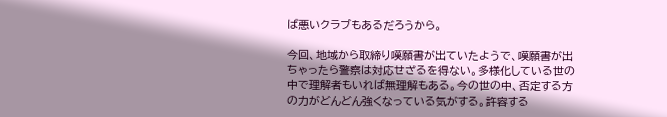ば悪いクラブもあるだろうから。

今回、地域から取締り嘆願書が出ていたようで、嘆願書が出ちゃったら警察は対応せざるを得ない。多様化している世の中で理解者もいれば無理解もある。今の世の中、否定する方の力がどんどん強くなっている気がする。許容する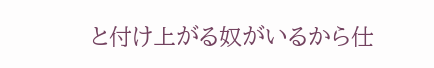と付け上がる奴がいるから仕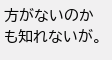方がないのかも知れないが。